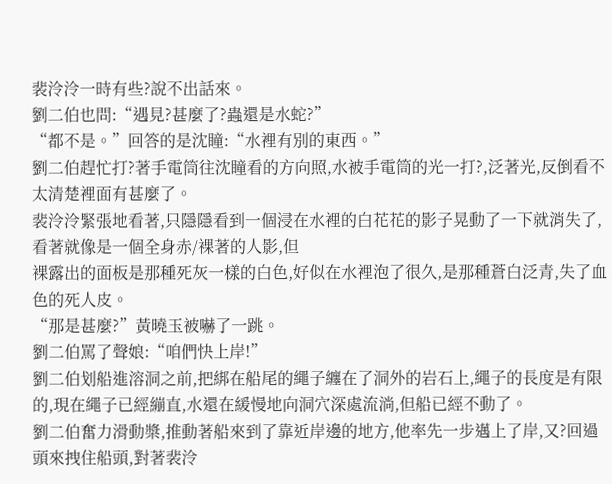裴泠泠一時有些?說不出話來。
劉二伯也問:“遇見?甚麼了?蟲還是水蛇?”
“都不是。”回答的是沈瞳:“水裡有別的東西。”
劉二伯趕忙打?著手電筒往沈瞳看的方向照,水被手電筒的光一打?,泛著光,反倒看不太清楚裡面有甚麼了。
裴泠泠緊張地看著,只隱隱看到一個浸在水裡的白花花的影子晃動了一下就消失了,看著就像是一個全身赤/裸著的人影,但
裸露出的面板是那種死灰一樣的白色,好似在水裡泡了很久,是那種蒼白泛青,失了血色的死人皮。
“那是甚麼?”黃曉玉被嚇了一跳。
劉二伯罵了聲娘:“咱們快上岸!”
劉二伯划船進溶洞之前,把綁在船尾的繩子纏在了洞外的岩石上,繩子的長度是有限的,現在繩子已經繃直,水還在緩慢地向洞穴深處流淌,但船已經不動了。
劉二伯奮力滑動槳,推動著船來到了靠近岸邊的地方,他率先一步邁上了岸,又?回過頭來拽住船頭,對著裴泠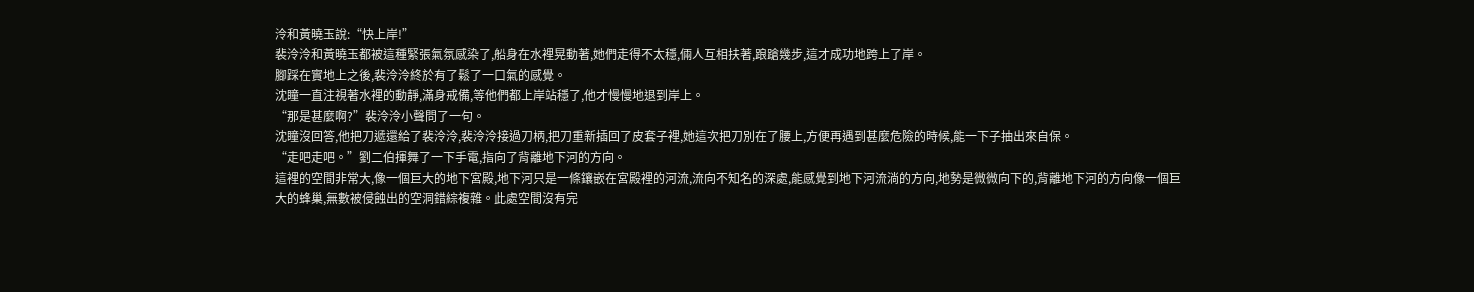泠和黃曉玉說:“快上岸!”
裴泠泠和黃曉玉都被這種緊張氣氛感染了,船身在水裡晃動著,她們走得不太穩,倆人互相扶著,踉蹌幾步,這才成功地跨上了岸。
腳踩在實地上之後,裴泠泠終於有了鬆了一口氣的感覺。
沈瞳一直注視著水裡的動靜,滿身戒備,等他們都上岸站穩了,他才慢慢地退到岸上。
“那是甚麼啊?”裴泠泠小聲問了一句。
沈瞳沒回答,他把刀遞還給了裴泠泠,裴泠泠接過刀柄,把刀重新插回了皮套子裡,她這次把刀別在了腰上,方便再遇到甚麼危險的時候,能一下子抽出來自保。
“走吧走吧。”劉二伯揮舞了一下手電,指向了背離地下河的方向。
這裡的空間非常大,像一個巨大的地下宮殿,地下河只是一條鑲嵌在宮殿裡的河流,流向不知名的深處,能感覺到地下河流淌的方向,地勢是微微向下的,背離地下河的方向像一個巨大的蜂巢,無數被侵蝕出的空洞錯綜複雜。此處空間沒有完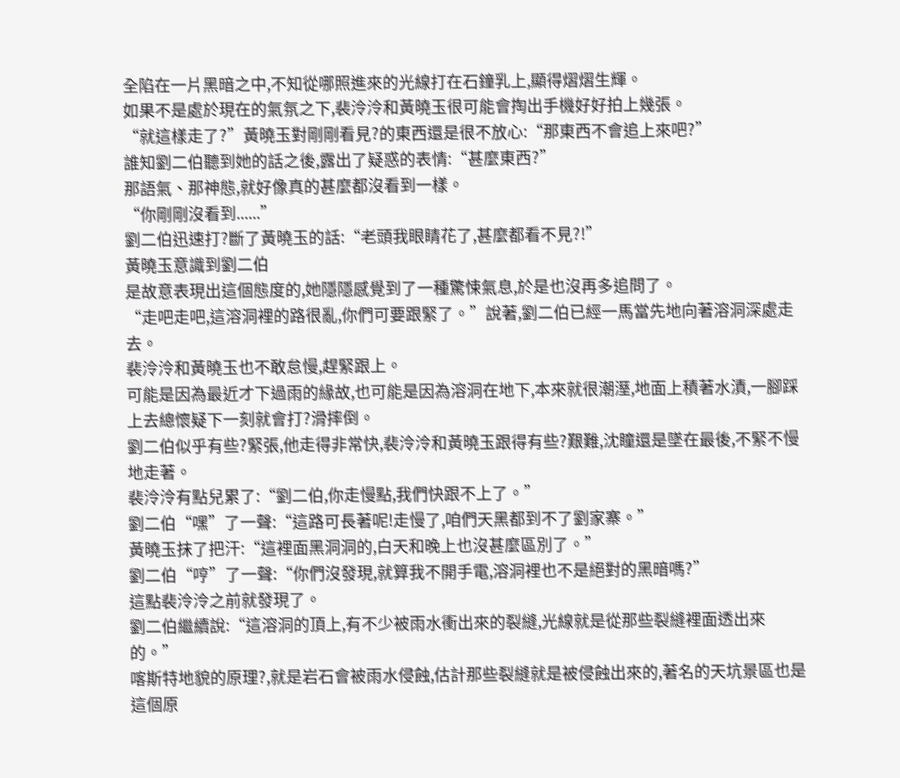全陷在一片黑暗之中,不知從哪照進來的光線打在石鐘乳上,顯得熠熠生輝。
如果不是處於現在的氣氛之下,裴泠泠和黃曉玉很可能會掏出手機好好拍上幾張。
“就這樣走了?”黃曉玉對剛剛看見?的東西還是很不放心:“那東西不會追上來吧?”
誰知劉二伯聽到她的話之後,露出了疑惑的表情:“甚麼東西?”
那語氣、那神態,就好像真的甚麼都沒看到一樣。
“你剛剛沒看到......”
劉二伯迅速打?斷了黃曉玉的話:“老頭我眼睛花了,甚麼都看不見?!”
黃曉玉意識到劉二伯
是故意表現出這個態度的,她隱隱感覺到了一種驚悚氣息,於是也沒再多追問了。
“走吧走吧,這溶洞裡的路很亂,你們可要跟緊了。”說著,劉二伯已經一馬當先地向著溶洞深處走去。
裴泠泠和黃曉玉也不敢怠慢,趕緊跟上。
可能是因為最近才下過雨的緣故,也可能是因為溶洞在地下,本來就很潮溼,地面上積著水漬,一腳踩上去總懷疑下一刻就會打?滑摔倒。
劉二伯似乎有些?緊張,他走得非常快,裴泠泠和黃曉玉跟得有些?艱難,沈瞳還是墜在最後,不緊不慢地走著。
裴泠泠有點兒累了:“劉二伯,你走慢點,我們快跟不上了。”
劉二伯“嘿”了一聲:“這路可長著呢!走慢了,咱們天黑都到不了劉家寨。”
黃曉玉抹了把汗:“這裡面黑洞洞的,白天和晚上也沒甚麼區別了。”
劉二伯“哼”了一聲:“你們沒發現,就算我不開手電,溶洞裡也不是絕對的黑暗嗎?”
這點裴泠泠之前就發現了。
劉二伯繼續說:“這溶洞的頂上,有不少被雨水衝出來的裂縫,光線就是從那些裂縫裡面透出來的。”
喀斯特地貌的原理?,就是岩石會被雨水侵蝕,估計那些裂縫就是被侵蝕出來的,著名的天坑景區也是這個原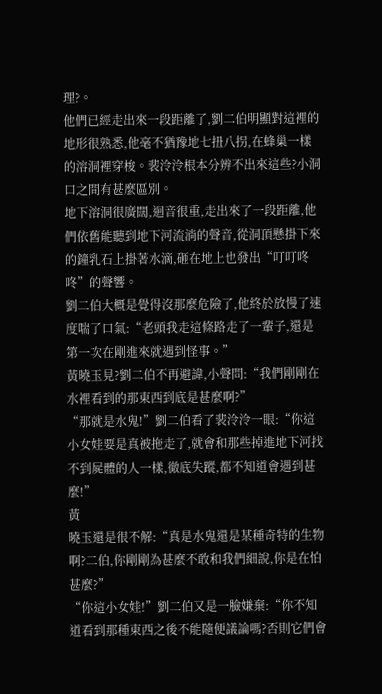理?。
他們已經走出來一段距離了,劉二伯明顯對這裡的地形很熟悉,他毫不猶豫地七扭八拐,在蜂巢一樣的溶洞裡穿梭。裴泠泠根本分辨不出來這些?小洞口之間有甚麼區別。
地下溶洞很廣闊,迴音很重,走出來了一段距離,他們依舊能聽到地下河流淌的聲音,從洞頂懸掛下來的鐘乳石上掛著水滴,砸在地上也發出“叮叮咚咚”的聲響。
劉二伯大概是覺得沒那麼危險了,他終於放慢了速度喘了口氣:“老頭我走這條路走了一輩子,還是第一次在剛進來就遇到怪事。”
黃曉玉見?劉二伯不再避諱,小聲問:“我們剛剛在水裡看到的那東西到底是甚麼啊?”
“那就是水鬼!”劉二伯看了裴泠泠一眼:“你這小女娃要是真被拖走了,就會和那些掉進地下河找不到屍體的人一樣,徹底失蹤,都不知道會遇到甚麼!”
黃
曉玉還是很不解:“真是水鬼還是某種奇特的生物啊?二伯,你剛剛為甚麼不敢和我們細說,你是在怕甚麼?”
“你這小女娃!”劉二伯又是一臉嫌棄:“你不知道看到那種東西之後不能隨便議論嗎?否則它們會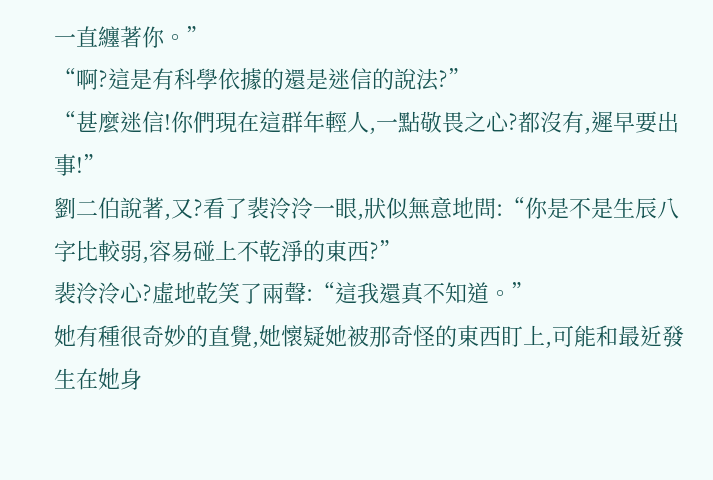一直纏著你。”
“啊?這是有科學依據的還是迷信的說法?”
“甚麼迷信!你們現在這群年輕人,一點敬畏之心?都沒有,遲早要出事!”
劉二伯說著,又?看了裴泠泠一眼,狀似無意地問:“你是不是生辰八字比較弱,容易碰上不乾淨的東西?”
裴泠泠心?虛地乾笑了兩聲:“這我還真不知道。”
她有種很奇妙的直覺,她懷疑她被那奇怪的東西盯上,可能和最近發生在她身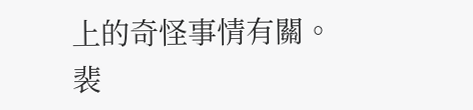上的奇怪事情有關。
裴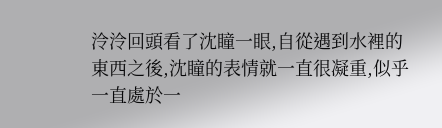泠泠回頭看了沈瞳一眼,自從遇到水裡的東西之後,沈瞳的表情就一直很凝重,似乎一直處於一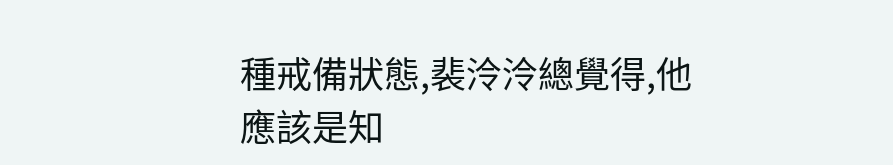種戒備狀態,裴泠泠總覺得,他應該是知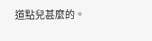道點兒甚麼的。